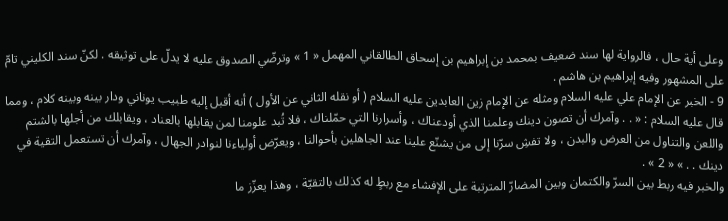وعلى أية حال ، فالرواية لها سند ضعيف بمحمد بن إبراهيم بن إسحاق الطالقاني المهمل « 1 » وترضّي الصدوق عليه لا يدلّ على توثيقه . لكنّ سند الكليني تامّ على المشهور وفيه إبراهيم بن هاشم .
9 - الخبر عن الإمام علي عليه السلام ومثله عن الإمام زين العابدين عليه السلام ( أو نقله الثاني عن الأول ) أنه أقبل إليه طبيب يوناني ودار بينه وبينه كلام ، ومما قال عليه السلام : « . . وآمرك أن تصون دينك وعلمنا الذي أودعناك ، وأسرارنا التي حمّلناك ، فلا تُبد علومنا لمن يقابلها بالعناد ، ويقابلك من أجلها بالشتم واللعن والتناول من العرض والبدن ، ولا تفشِ سرّنا إلى من يشنّع علينا عند الجاهلين بأحوالنا ، ويعرّض أولياءنا لنوادر الجهال ، وآمرك أن تستعمل التقية في دينك . . » « 2 » .
والخبر فيه ربط بين السرّ والكتمان وبين المضارّ المترتبة على الإفشاء مع ربطٍ له كذلك بالتقيّة ، وهذا يعزّز ما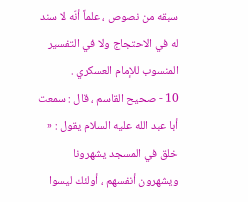سبقه من نصوص ، علماً أنّه لا سند له في الاحتجاج ولا في التفسير المنسوب للإمام العسكري .
10 - صحيح القاسم ، قال : سمعت أبا عبد الله عليه السلام يقول : « خلق في المسجد يشهرونا ويشهرون أنفسهم ، أولئك ليسوا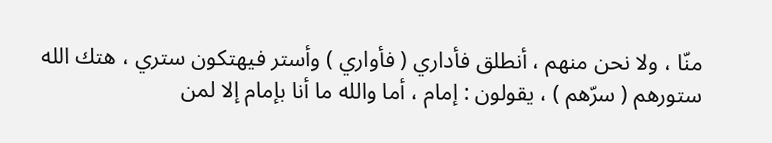منّا ، ولا نحن منهم ، أنطلق فأداري ( فأواري ) وأستر فيهتكون ستري ، هتك الله ستورهم ( سرّهم ) ، يقولون : إمام ، أما والله ما أنا بإمام إلا لمن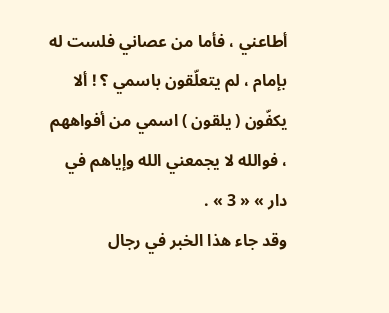أطاعني ، فأما من عصاني فلست له بإمام ، لم يتعلّقون باسمي ؟ ! ألا يكفّون ( يلقون ) اسمي من أفواههم ، فوالله لا يجمعني الله وإياهم في دار » « 3 » .
وقد جاء هذا الخبر في رجال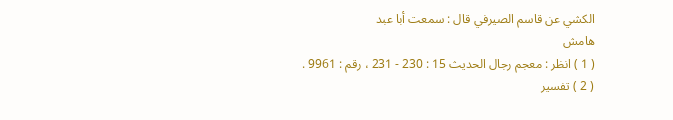الكشي عن قاسم الصيرفي قال : سمعت أبا عبد
هامش
( 1 ) انظر : معجم رجال الحديث 15 : 230 - 231 ، رقم : 9961 .
( 2 ) تفسير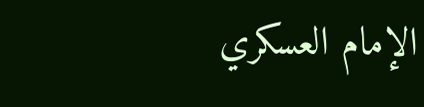الإمام العسكري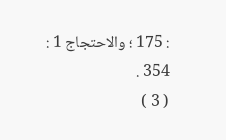: 175 ؛ والاحتجاج 1 : 354 .
( 3 )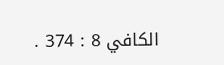الكافي 8 : 374 .